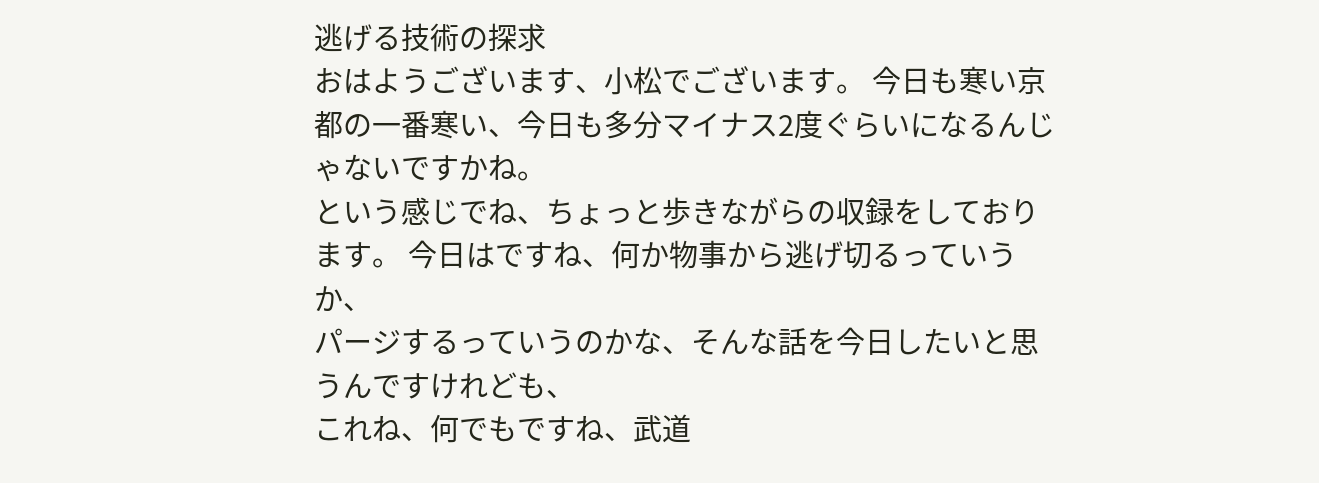逃げる技術の探求
おはようございます、小松でございます。 今日も寒い京都の一番寒い、今日も多分マイナス2度ぐらいになるんじゃないですかね。
という感じでね、ちょっと歩きながらの収録をしております。 今日はですね、何か物事から逃げ切るっていうか、
パージするっていうのかな、そんな話を今日したいと思うんですけれども、
これね、何でもですね、武道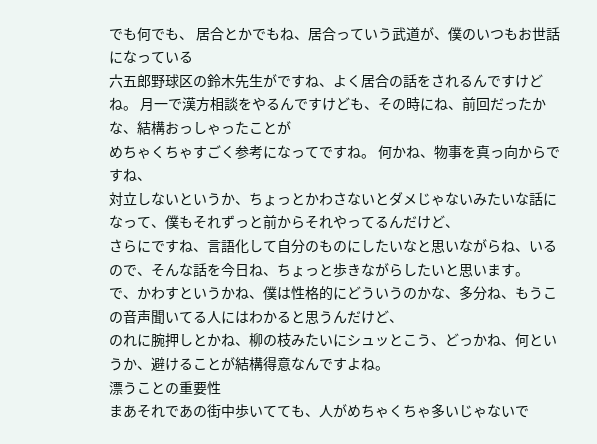でも何でも、 居合とかでもね、居合っていう武道が、僕のいつもお世話になっている
六五郎野球区の鈴木先生がですね、よく居合の話をされるんですけどね。 月一で漢方相談をやるんですけども、その時にね、前回だったかな、結構おっしゃったことが
めちゃくちゃすごく参考になってですね。 何かね、物事を真っ向からですね、
対立しないというか、ちょっとかわさないとダメじゃないみたいな話になって、僕もそれずっと前からそれやってるんだけど、
さらにですね、言語化して自分のものにしたいなと思いながらね、いるので、そんな話を今日ね、ちょっと歩きながらしたいと思います。
で、かわすというかね、僕は性格的にどういうのかな、多分ね、もうこの音声聞いてる人にはわかると思うんだけど、
のれに腕押しとかね、柳の枝みたいにシュッとこう、どっかね、何というか、避けることが結構得意なんですよね。
漂うことの重要性
まあそれであの街中歩いてても、人がめちゃくちゃ多いじゃないで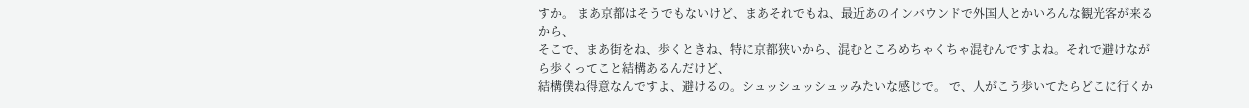すか。 まあ京都はそうでもないけど、まあそれでもね、最近あのインバウンドで外国人とかいろんな観光客が来るから、
そこで、まあ街をね、歩くときね、特に京都狭いから、混むところめちゃくちゃ混むんですよね。それで避けながら歩くってこと結構あるんだけど、
結構僕ね得意なんですよ、避けるの。シュッシュッシュッみたいな感じで。 で、人がこう歩いてたらどこに行くか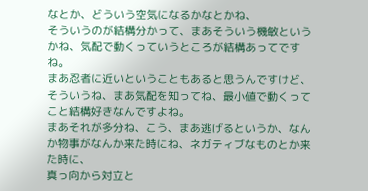なとか、どういう空気になるかなとかね、
そういうのが結構分かって、まあそういう機敏というかね、気配で動くっていうところが結構あってですね。
まあ忍者に近いということもあると思うんですけど、そういうね、まあ気配を知ってね、最小値で動くってこと結構好きなんですよね。
まあそれが多分ね、こう、まあ逃げるというか、なんか物事がなんか来た時にね、ネガティブなものとか来た時に、
真っ向から対立と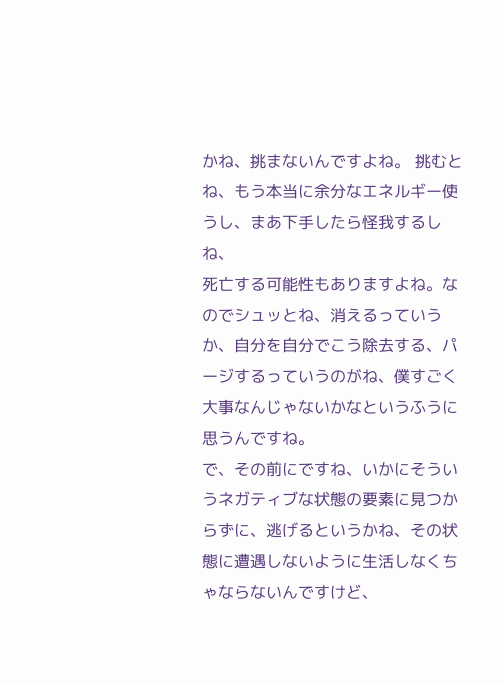かね、挑まないんですよね。 挑むとね、もう本当に余分なエネルギー使うし、まあ下手したら怪我するしね、
死亡する可能性もありますよね。なのでシュッとね、消えるっていうか、自分を自分でこう除去する、パージするっていうのがね、僕すごく大事なんじゃないかなというふうに思うんですね。
で、その前にですね、いかにそういうネガティブな状態の要素に見つからずに、逃げるというかね、その状態に遭遇しないように生活しなくちゃならないんですけど、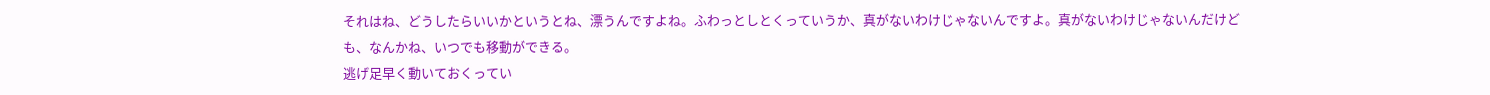それはね、どうしたらいいかというとね、漂うんですよね。ふわっとしとくっていうか、真がないわけじゃないんですよ。真がないわけじゃないんだけども、なんかね、いつでも移動ができる。
逃げ足早く動いておくってい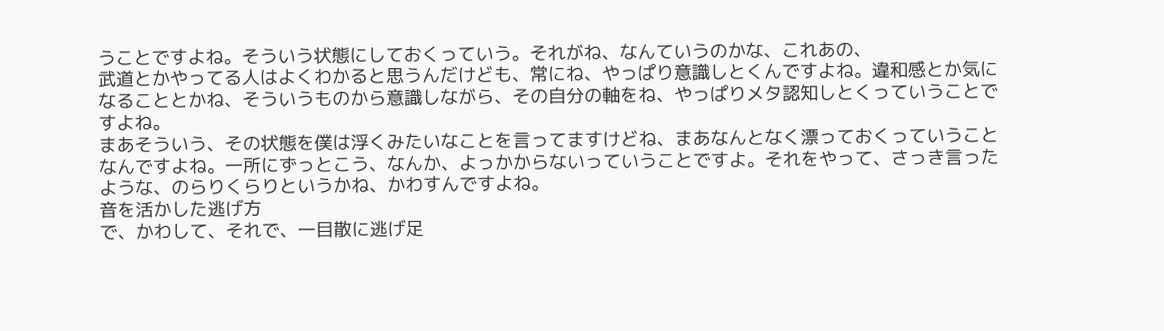うことですよね。そういう状態にしておくっていう。それがね、なんていうのかな、これあの、
武道とかやってる人はよくわかると思うんだけども、常にね、やっぱり意識しとくんですよね。違和感とか気になることとかね、そういうものから意識しながら、その自分の軸をね、やっぱりメタ認知しとくっていうことですよね。
まあそういう、その状態を僕は浮くみたいなことを言ってますけどね、まあなんとなく漂っておくっていうことなんですよね。一所にずっとこう、なんか、よっかからないっていうことですよ。それをやって、さっき言ったような、のらりくらりというかね、かわすんですよね。
音を活かした逃げ方
で、かわして、それで、一目散に逃げ足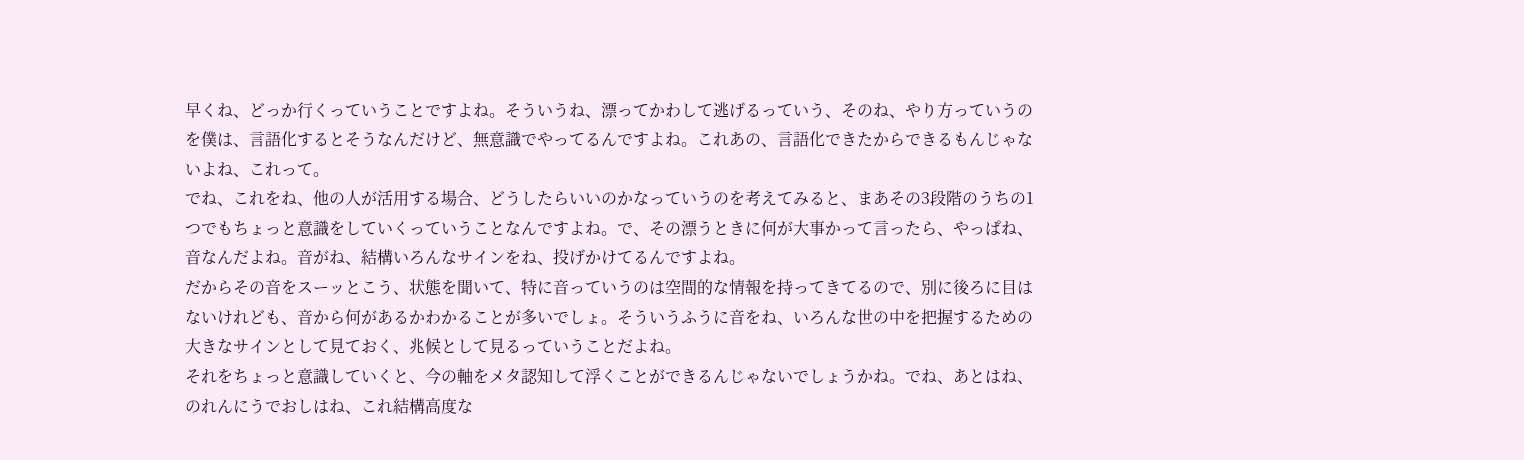早くね、どっか行くっていうことですよね。そういうね、漂ってかわして逃げるっていう、そのね、やり方っていうのを僕は、言語化するとそうなんだけど、無意識でやってるんですよね。これあの、言語化できたからできるもんじゃないよね、これって。
でね、これをね、他の人が活用する場合、どうしたらいいのかなっていうのを考えてみると、まあその3段階のうちの1つでもちょっと意識をしていくっていうことなんですよね。で、その漂うときに何が大事かって言ったら、やっぱね、音なんだよね。音がね、結構いろんなサインをね、投げかけてるんですよね。
だからその音をスーッとこう、状態を聞いて、特に音っていうのは空間的な情報を持ってきてるので、別に後ろに目はないけれども、音から何があるかわかることが多いでしょ。そういうふうに音をね、いろんな世の中を把握するための大きなサインとして見ておく、兆候として見るっていうことだよね。
それをちょっと意識していくと、今の軸をメタ認知して浮くことができるんじゃないでしょうかね。でね、あとはね、のれんにうでおしはね、これ結構高度な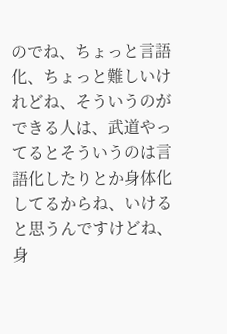のでね、ちょっと言語化、ちょっと難しいけれどね、そういうのができる人は、武道やってるとそういうのは言語化したりとか身体化してるからね、いけると思うんですけどね、身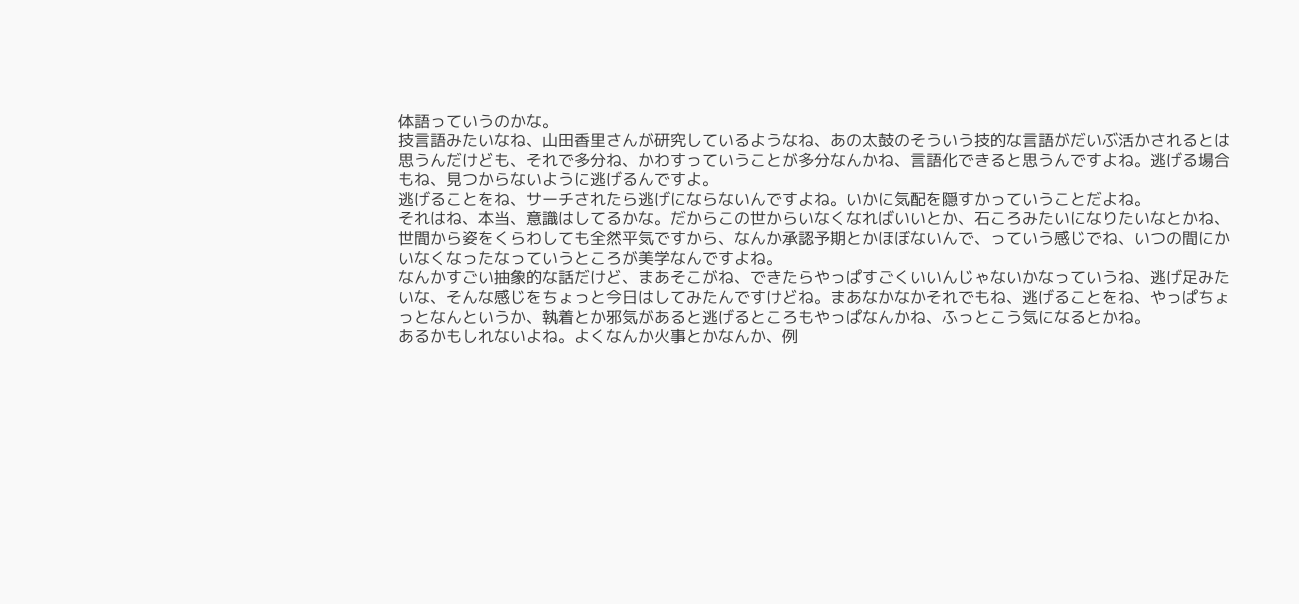体語っていうのかな。
技言語みたいなね、山田香里さんが研究しているようなね、あの太鼓のそういう技的な言語がだいぶ活かされるとは思うんだけども、それで多分ね、かわすっていうことが多分なんかね、言語化できると思うんですよね。逃げる場合もね、見つからないように逃げるんですよ。
逃げることをね、サーチされたら逃げにならないんですよね。いかに気配を隠すかっていうことだよね。
それはね、本当、意識はしてるかな。だからこの世からいなくなればいいとか、石ころみたいになりたいなとかね、世間から姿をくらわしても全然平気ですから、なんか承認予期とかほぼないんで、っていう感じでね、いつの間にかいなくなったなっていうところが美学なんですよね。
なんかすごい抽象的な話だけど、まあそこがね、できたらやっぱすごくいいんじゃないかなっていうね、逃げ足みたいな、そんな感じをちょっと今日はしてみたんですけどね。まあなかなかそれでもね、逃げることをね、やっぱちょっとなんというか、執着とか邪気があると逃げるところもやっぱなんかね、ふっとこう気になるとかね。
あるかもしれないよね。よくなんか火事とかなんか、例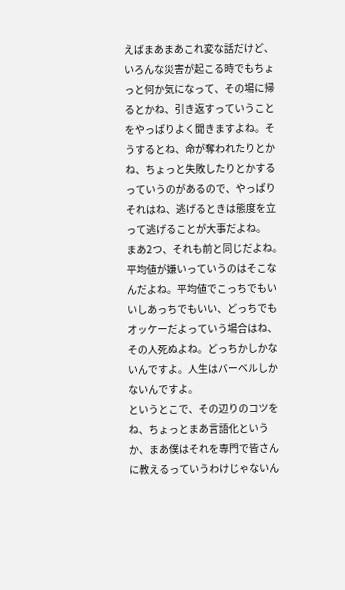えばまあまあこれ変な話だけど、いろんな災害が起こる時でもちょっと何か気になって、その場に帰るとかね、引き返すっていうことをやっぱりよく聞きますよね。そうするとね、命が奪われたりとかね、ちょっと失敗したりとかするっていうのがあるので、やっぱりそれはね、逃げるときは態度を立って逃げることが大事だよね。
まあ2つ、それも前と同じだよね。平均値が嫌いっていうのはそこなんだよね。平均値でこっちでもいいしあっちでもいい、どっちでもオッケーだよっていう場合はね、その人死ぬよね。どっちかしかないんですよ。人生はバーベルしかないんですよ。
というとこで、その辺りのコツをね、ちょっとまあ言語化というか、まあ僕はそれを専門で皆さんに教えるっていうわけじゃないん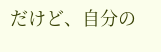だけど、自分の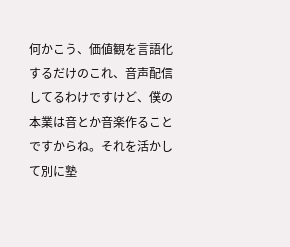何かこう、価値観を言語化するだけのこれ、音声配信してるわけですけど、僕の本業は音とか音楽作ることですからね。それを活かして別に塾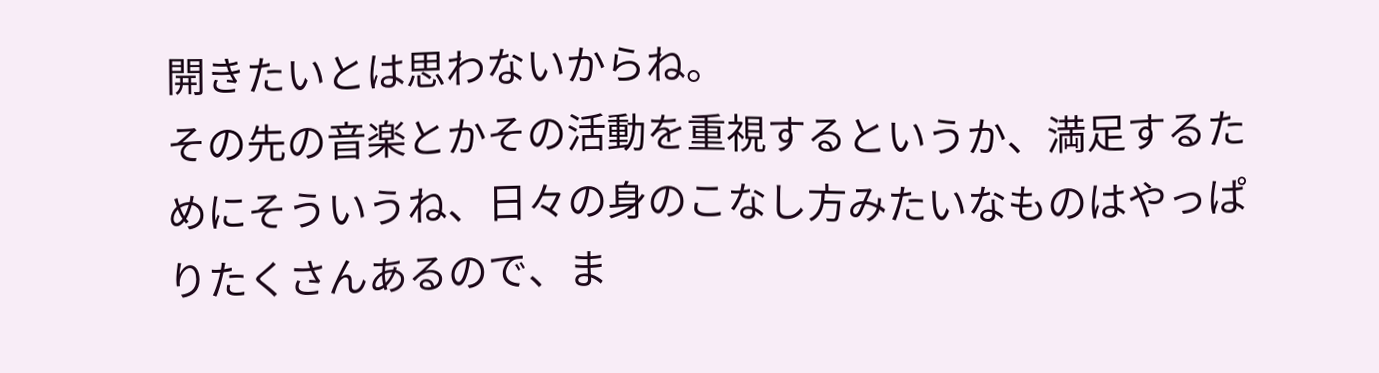開きたいとは思わないからね。
その先の音楽とかその活動を重視するというか、満足するためにそういうね、日々の身のこなし方みたいなものはやっぱりたくさんあるので、ま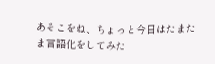あそこをね、ちょっと今日はたまたま言語化をしてみた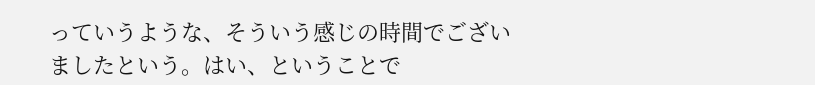っていうような、そういう感じの時間でございましたという。はい、ということで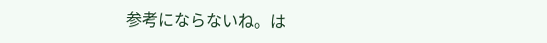参考にならないね。は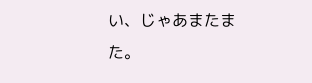い、じゃあまたまた。